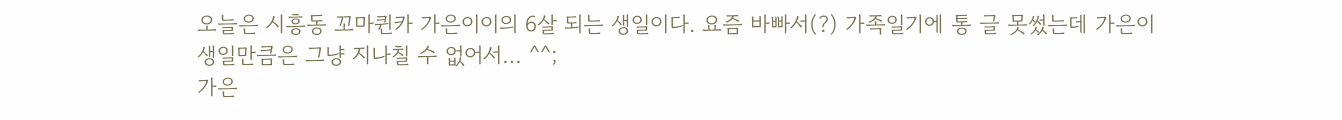오늘은 시흥동 꼬마퀸카 가은이이의 6살 되는 생일이다. 요즘 바빠서(?) 가족일기에 통 글 못썼는데 가은이 생일만큼은 그냥 지나칠 수 없어서… ^^;
가은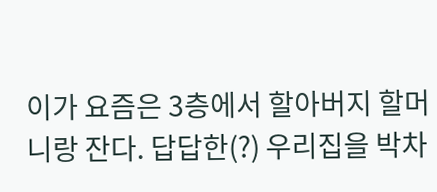이가 요즘은 3층에서 할아버지 할머니랑 잔다. 답답한(?) 우리집을 박차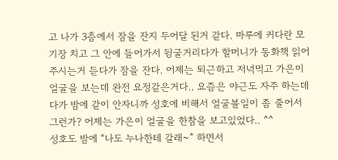고 나가 3층에서 잠을 잔지 두어달 된거 같다. 마루에 커다란 모기장 치고 그 안에 들어가서 뒹굴거리다가 할머니가 동화책 읽어주시는거 듣다가 잠을 잔다. 어제는 퇴근하고 저녁먹고 가은이 얼굴을 보는데 완전 요정같은거다.. 요즘은 야근도 자주 하는데다가 밤에 같이 안자니까 성호에 비해서 얼굴볼일이 좀 줄어서 그런가? 어제는 가은이 얼굴을 한참을 보고있었다.. ^^
성호도 밤에 “나도 누나한테 갈래~” 하면서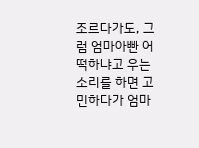조르다가도, 그럼 엄마아빤 어떡하냐고 우는소리를 하면 고민하다가 엄마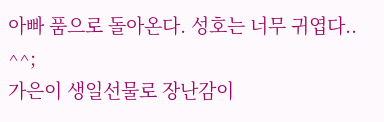아빠 품으로 돌아온다. 성호는 너무 귀엽다.. ^^;
가은이 생일선물로 장난감이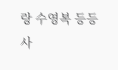랑 수영복 등등 사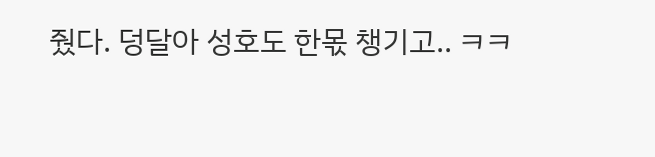줬다. 덩달아 성호도 한몫 챙기고.. ㅋㅋ